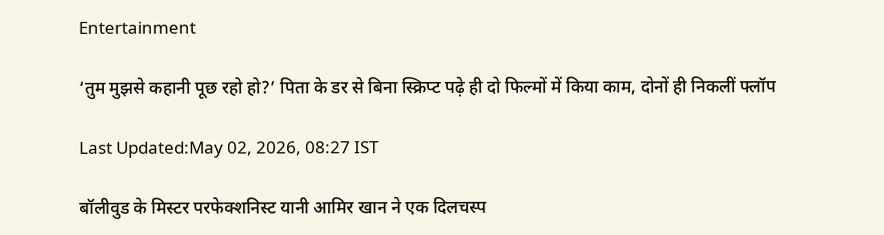Entertainment

‘तुम मुझसे कहानी पूछ रहो हो?’ पिता के डर से बिना स्क्रिप्ट पढ़े ही दो फिल्मों में किया काम, दोनों ही निकलीं फ्लॉप

Last Updated:May 02, 2026, 08:27 IST

बॉलीवुड के मिस्टर परफेक्शनिस्ट यानी आमिर खान ने एक दिलचस्प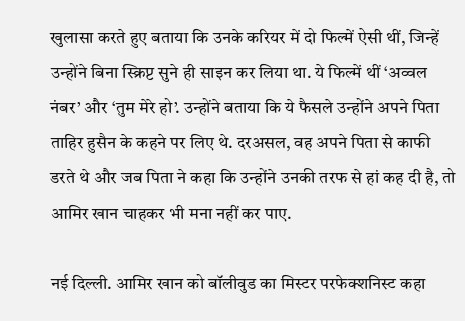खुलासा करते हुए बताया कि उनके करियर में दो फिल्में ऐसी थीं, जिन्हें उन्होंने बिना स्क्रिप्ट सुने ही साइन कर लिया था. ये फिल्में थीं ‘अव्वल नंबर’ और ‘तुम मेरे हो’. उन्होंने बताया कि ये फैसले उन्होंने अपने पिता ताहिर हुसैन के कहने पर लिए थे. दरअसल, वह अपने पिता से काफी डरते थे और जब पिता ने कहा कि उन्होंने उनकी तरफ से हां कह दी है, तो आमिर खान चाहकर भी मना नहीं कर पाए.

नई दिल्ली. आमिर खान को बॉलीवुड का मिस्टर परफेक्शनिस्ट कहा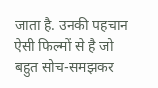जाता है. उनकी पहचान ऐसी फिल्मों से है जो बहुत सोच-समझकर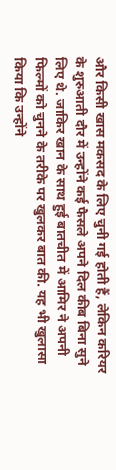और किसी खास मकसद के लिए चुनी गई होती हैं, लेकिन करियर के शुरुआती दौर में उन्होंने कई फैसले अपने दिल कीब बिना सुने लिए थे. जाकिर खान के साथ हुई बातचीत में आमिर ने अपनी फिल्मों को चुनने के तरीके पर खुलकर बात की. यह भी खुलासा किया कि उन्होंने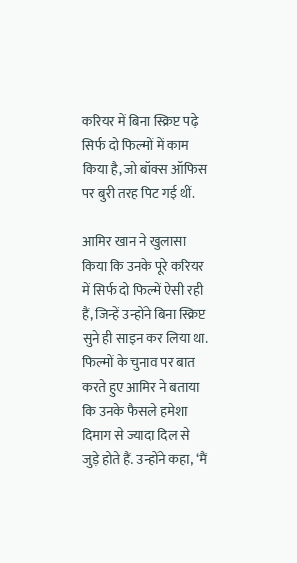करियर में बिना स्क्रिप्ट पढ़े सिर्फ दो फिल्मों में काम किया है, जो बॉक्स ऑफिस पर बुरी तरह पिट गई थीं.

आमिर खान ने खुलासा किया कि उनके पूरे करियर में सिर्फ दो फिल्में ऐसी रही हैं, जिन्हें उन्होंने बिना स्क्रिप्ट सुने ही साइन कर लिया था. फिल्मों के चुनाव पर बात करते हुए आमिर ने बताया कि उनके फैसले हमेशा दिमाग से ज्यादा दिल से जुड़े होते हैं. उन्होंने कहा, ‘मैं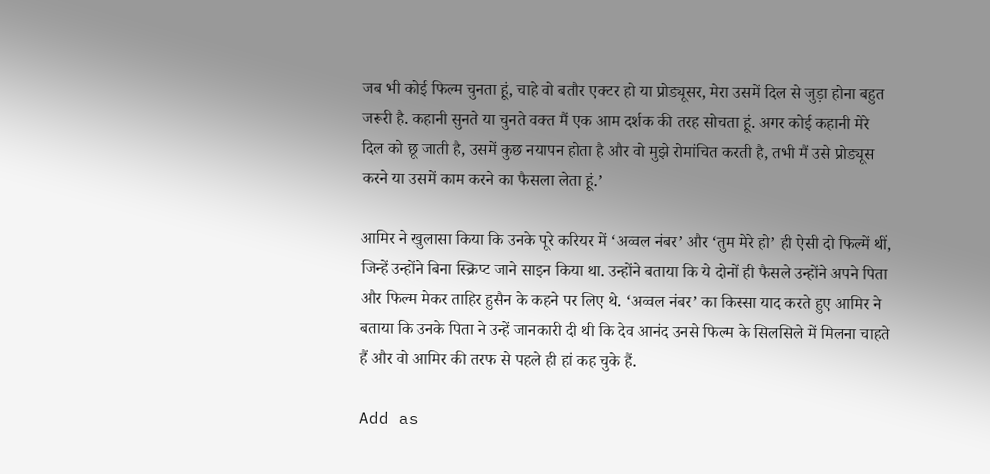जब भी कोई फिल्म चुनता हूं, चाहे वो बतौर एक्टर हो या प्रोड्यूसर, मेरा उसमें दिल से जुड़ा होना बहुत जरूरी है. कहानी सुनते या चुनते वक्त मैं एक आम दर्शक की तरह सोचता हूं. अगर कोई कहानी मेरे दिल को छू जाती है, उसमें कुछ नयापन होता है और वो मुझे रोमांचित करती है, तभी मैं उसे प्रोड्यूस करने या उसमें काम करने का फैसला लेता हूं.’

आमिर ने खुलासा किया कि उनके पूरे करियर में ‘अव्वल नंबर’ और ‘तुम मेरे हो’ ही ऐसी दो फिल्में थीं, जिन्हें उन्होंने बिना स्क्रिप्ट जाने साइन किया था. उन्होंने बताया कि ये दोनों ही फैसले उन्होंने अपने पिता और फिल्म मेकर ताहिर हुसैन के कहने पर लिए थे. ‘अव्वल नंबर’ का किस्सा याद करते हुए आमिर ने बताया कि उनके पिता ने उन्हें जानकारी दी थी कि देव आनंद उनसे फिल्म के सिलसिले में मिलना चाहते हैं और वो आमिर की तरफ से पहले ही हां कह चुके हैं.

Add as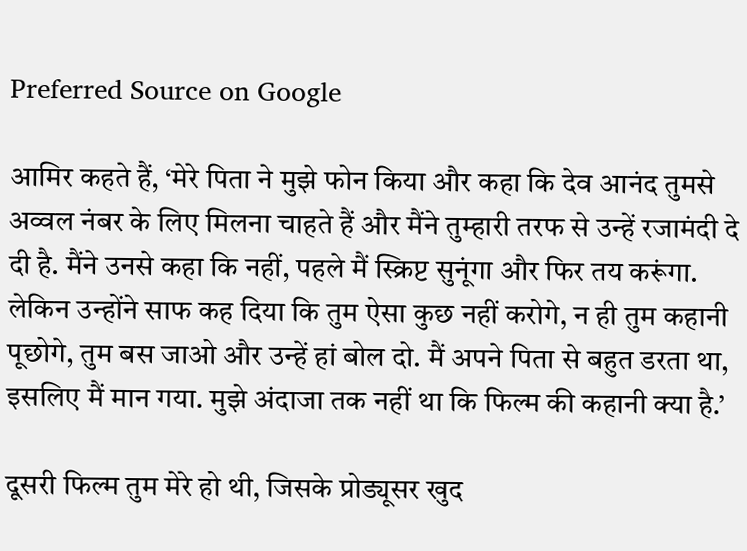Preferred Source on Google

आमिर कहते हैं, ‘मेरे पिता ने मुझे फोन किया और कहा कि देव आनंद तुमसे अव्वल नंबर के लिए मिलना चाहते हैं और मैंने तुम्हारी तरफ से उन्हें रजामंदी दे दी है. मैंने उनसे कहा कि नहीं, पहले मैं स्क्रिप्ट सुनूंगा और फिर तय करूंगा. लेकिन उन्होंने साफ कह दिया कि तुम ऐसा कुछ नहीं करोगे, न ही तुम कहानी पूछोगे, तुम बस जाओ और उन्हें हां बोल दो. मैं अपने पिता से बहुत डरता था, इसलिए मैं मान गया. मुझे अंदाजा तक नहीं था कि फिल्म की कहानी क्या है.’

दूसरी फिल्म तुम मेरे हो थी, जिसके प्रोड्यूसर खुद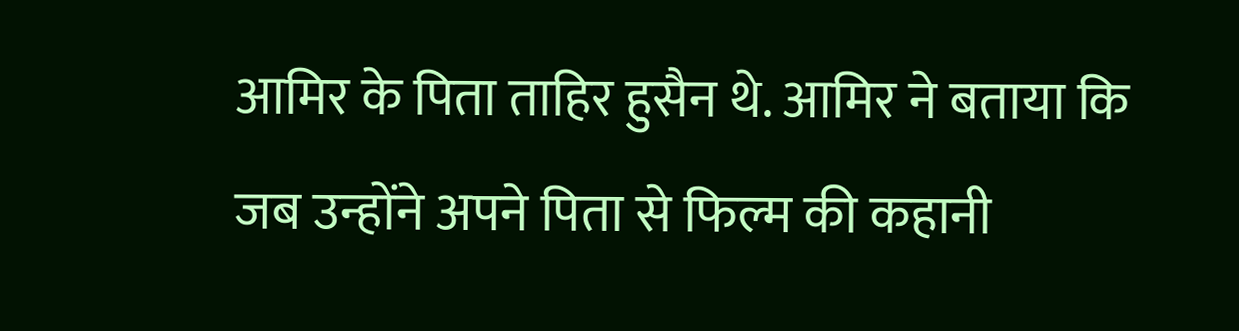आमिर के पिता ताहिर हुसैन थे. आमिर ने बताया कि जब उन्होंने अपने पिता से फिल्म की कहानी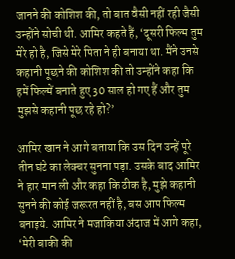जानने की कोशिश की, तो बात वैसी नहीं रही जैसी उन्होंने सोची थी. आमिर कहते हैं, ‘दूसरी फिल्म तुम मेरे हो है, जिसे मेरे पिता ने ही बनाया था. मैंने उनसे कहानी पूछने की कोशिश की तो उन्होंने कहा कि हमें फिल्में बनाते हुए 30 साल हो गए हैं और तुम मुझसे कहानी पूछ रहे हो?’

आमिर खान ने आगे बताया कि उस दिन उन्हें पूरे तीन घंटे का लेक्चर सुनना पड़ा. उसके बाद आमिर ने हार मान ली और कहा कि ठीक है, मुझे कहानी सुनने की कोई जरूरत नहीं है, बस आप फिल्म बनाइये. आमिर ने मजाकिया अंदाज में आगे कहा, ‘मेरी बाकी की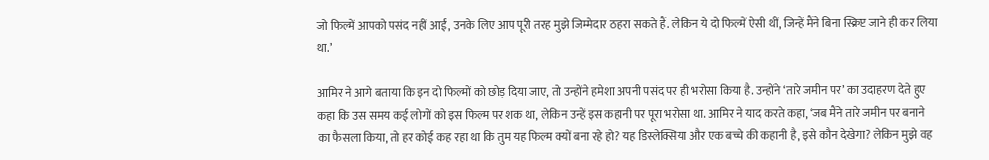जो फिल्में आपको पसंद नहीं आईं, उनके लिए आप पूरी तरह मुझे जिम्मेदार ठहरा सकते हैं. लेकिन ये दो फिल्में ऐसी थीं, जिन्हें मैंने बिना स्क्रिप्ट जाने ही कर लिया था.’

आमिर ने आगे बताया कि इन दो फिल्मों को छोड़ दिया जाए, तो उन्होंने हमेशा अपनी पसंद पर ही भरोसा किया है. उन्होंने ‘तारे जमीन पर’ का उदाहरण देते हुए कहा कि उस समय कई लोगों को इस फिल्म पर शक था, लेकिन उन्हें इस कहानी पर पूरा भरोसा था. आमिर ने याद करते कहा, ‘जब मैंने तारे जमीन पर बनाने का फैसला किया, तो हर कोई कह रहा था कि तुम यह फिल्म क्यों बना रहे हो? यह डिस्लेक्सिया और एक बच्चे की कहानी है, इसे कौन देखेगा? लेकिन मुझे वह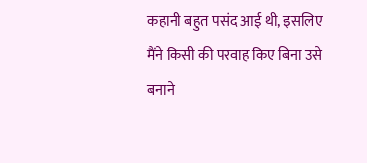कहानी बहुत पसंद आई थी, इसलिए मैंने किसी की परवाह किए बिना उसे बनाने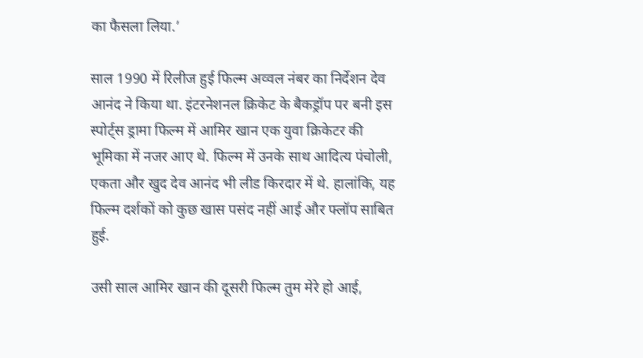का फैसला लिया.’

साल 1990 में रिलीज हुई फिल्म अव्वल नंबर का निर्देशन देव आनंद ने किया था. इंटरनेशनल क्रिकेट के बैकड्रॉप पर बनी इस स्पोर्ट्स ड्रामा फिल्म में आमिर खान एक युवा क्रिकेटर की भूमिका में नजर आए थे. फिल्म में उनके साथ आदित्य पंचोली, एकता और खुद देव आनंद भी लीड किरदार में थे. हालांकि, यह फिल्म दर्शकों को कुछ खास पसंद नहीं आई और फ्लॉप साबित हुई.

उसी साल आमिर खान की दूसरी फिल्म तुम मेरे हो आई,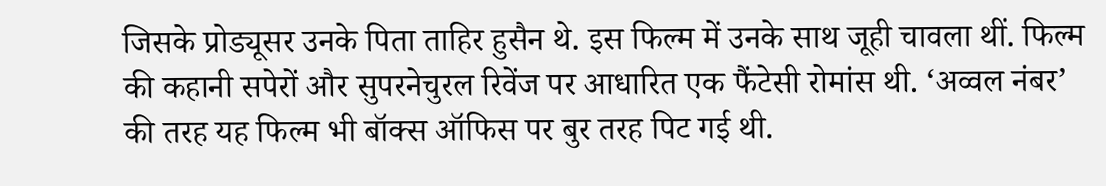जिसके प्रोड्यूसर उनके पिता ताहिर हुसैन थे. इस फिल्म में उनके साथ जूही चावला थीं. फिल्म की कहानी सपेरों और सुपरनेचुरल रिवेंज पर आधारित एक फैंटेसी रोमांस थी. ‘अव्वल नंबर’ की तरह यह फिल्म भी बॉक्स ऑफिस पर बुर तरह पिट गई थी.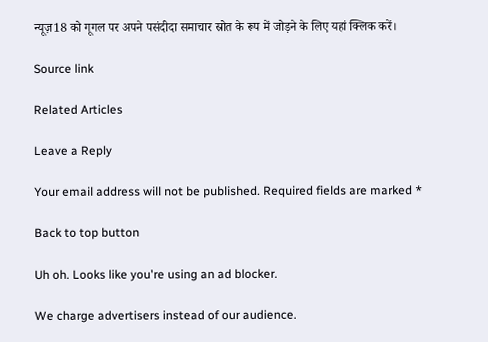न्यूज़18 को गूगल पर अपने पसंदीदा समाचार स्रोत के रूप में जोड़ने के लिए यहां क्लिक करें।

Source link

Related Articles

Leave a Reply

Your email address will not be published. Required fields are marked *

Back to top button

Uh oh. Looks like you're using an ad blocker.

We charge advertisers instead of our audience.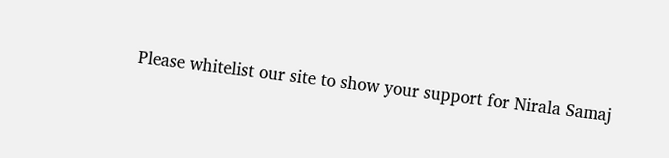Please whitelist our site to show your support for Nirala Samaj